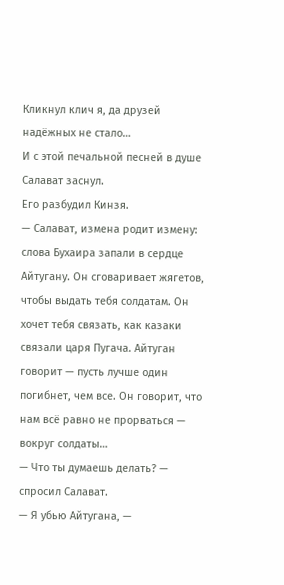Кликнул клич я, да друзей надёжных не стало…
И с этой печальной песней в душе Салават заснул.
Его разбудил Кинзя.
— Салават, измена родит измену: слова Бухаира запали в сердце Айтугану. Он сговаривает жягетов, чтобы выдать тебя солдатам. Он хочет тебя связать, как казаки связали царя Пугача. Айтуган говорит — пусть лучше один погибнет, чем все. Он говорит, что нам всё равно не прорваться — вокруг солдаты…
— Что ты думаешь делать? — спросил Салават.
— Я убью Айтугана, —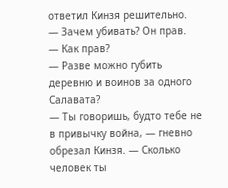ответил Кинзя решительно.
— Зачем убивать? Он прав.
— Как прав?
— Разве можно губить деревню и воинов за одного Салавата?
— Ты говоришь, будто тебе не в привычку война, — гневно обрезал Кинзя. — Сколько человек ты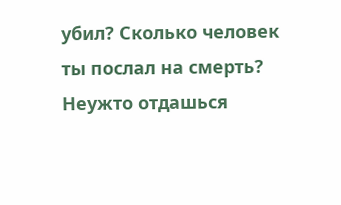убил? Сколько человек ты послал на смерть? Неужто отдашься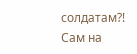солдатам?! Сам на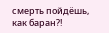смерть пойдёшь, как баран?!